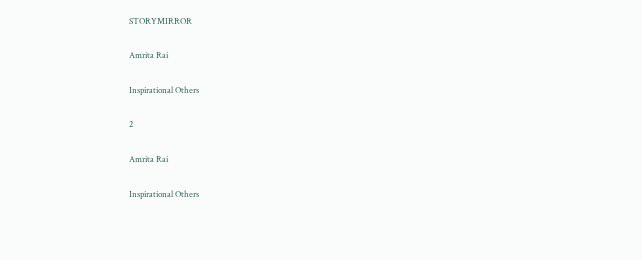STORYMIRROR

Amrita Rai

Inspirational Others

2

Amrita Rai

Inspirational Others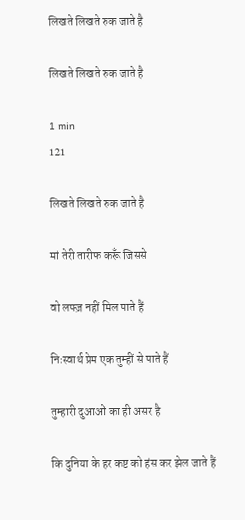लिखते लिखते रुक जाते है

लिखते लिखते रुक जाते है

1 min
121

लिखते लिखते रुक जाते है

मां तेरी तारीफ करूँ जिससे

वो लफ्ज़ नहीं मिल पाते हैं

निःस्वार्थ प्रेम एक तुम्हीं से पाते हैं

तुम्हारी दुआओं का ही असर है

कि दुनिया के हर कष्ट को हंस कर झेल जाते हैं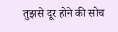तुझसे दूर होने की सोच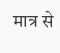मात्र से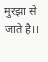मुरझा से जाते है।।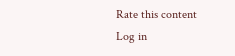Rate this content
Log in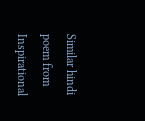Similar hindi poem from Inspirational